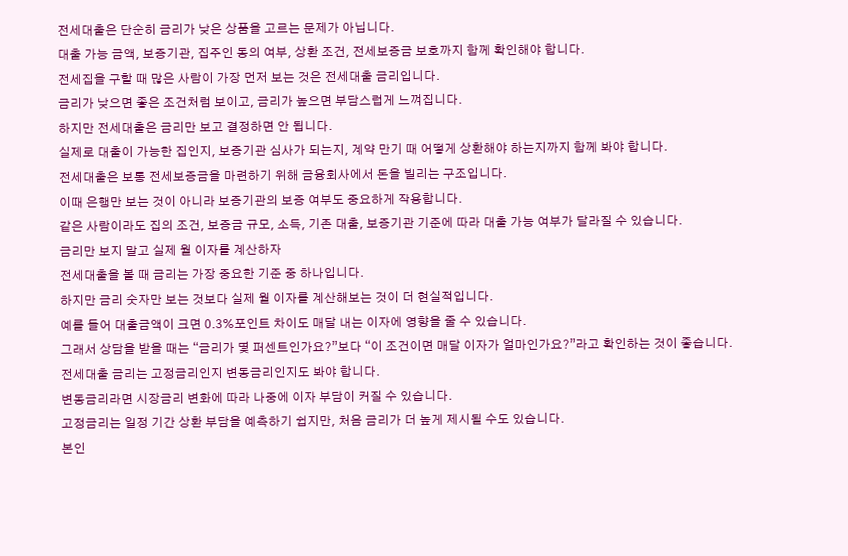전세대출은 단순히 금리가 낮은 상품을 고르는 문제가 아닙니다.
대출 가능 금액, 보증기관, 집주인 동의 여부, 상환 조건, 전세보증금 보호까지 함께 확인해야 합니다.
전세집을 구할 때 많은 사람이 가장 먼저 보는 것은 전세대출 금리입니다.
금리가 낮으면 좋은 조건처럼 보이고, 금리가 높으면 부담스럽게 느껴집니다.
하지만 전세대출은 금리만 보고 결정하면 안 됩니다.
실제로 대출이 가능한 집인지, 보증기관 심사가 되는지, 계약 만기 때 어떻게 상환해야 하는지까지 함께 봐야 합니다.
전세대출은 보통 전세보증금을 마련하기 위해 금융회사에서 돈을 빌리는 구조입니다.
이때 은행만 보는 것이 아니라 보증기관의 보증 여부도 중요하게 작용합니다.
같은 사람이라도 집의 조건, 보증금 규모, 소득, 기존 대출, 보증기관 기준에 따라 대출 가능 여부가 달라질 수 있습니다.
금리만 보지 말고 실제 월 이자를 계산하자
전세대출을 볼 때 금리는 가장 중요한 기준 중 하나입니다.
하지만 금리 숫자만 보는 것보다 실제 월 이자를 계산해보는 것이 더 현실적입니다.
예를 들어 대출금액이 크면 0.3%포인트 차이도 매달 내는 이자에 영향을 줄 수 있습니다.
그래서 상담을 받을 때는 “금리가 몇 퍼센트인가요?”보다 “이 조건이면 매달 이자가 얼마인가요?”라고 확인하는 것이 좋습니다.
전세대출 금리는 고정금리인지 변동금리인지도 봐야 합니다.
변동금리라면 시장금리 변화에 따라 나중에 이자 부담이 커질 수 있습니다.
고정금리는 일정 기간 상환 부담을 예측하기 쉽지만, 처음 금리가 더 높게 제시될 수도 있습니다.
본인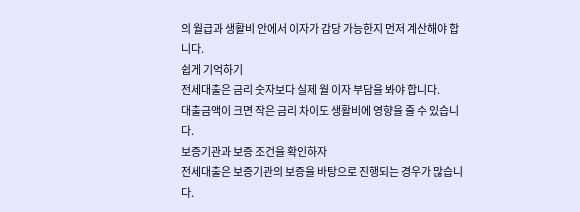의 월급과 생활비 안에서 이자가 감당 가능한지 먼저 계산해야 합니다.
쉽게 기억하기
전세대출은 금리 숫자보다 실제 월 이자 부담을 봐야 합니다.
대출금액이 크면 작은 금리 차이도 생활비에 영향을 줄 수 있습니다.
보증기관과 보증 조건을 확인하자
전세대출은 보증기관의 보증을 바탕으로 진행되는 경우가 많습니다.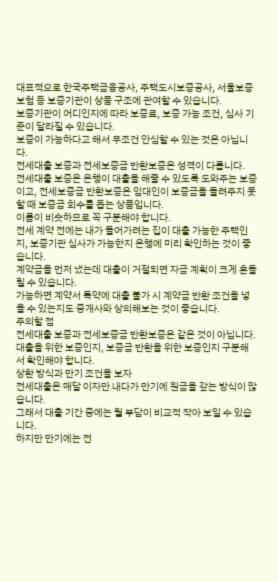대표적으로 한국주택금융공사, 주택도시보증공사, 서울보증보험 등 보증기관이 상품 구조에 관여할 수 있습니다.
보증기관이 어디인지에 따라 보증료, 보증 가능 조건, 심사 기준이 달라질 수 있습니다.
보증이 가능하다고 해서 무조건 안심할 수 있는 것은 아닙니다.
전세대출 보증과 전세보증금 반환보증은 성격이 다릅니다.
전세대출 보증은 은행이 대출을 해줄 수 있도록 도와주는 보증이고, 전세보증금 반환보증은 임대인이 보증금을 돌려주지 못할 때 보증금 회수를 돕는 상품입니다.
이름이 비슷하므로 꼭 구분해야 합니다.
전세 계약 전에는 내가 들어가려는 집이 대출 가능한 주택인지, 보증기관 심사가 가능한지 은행에 미리 확인하는 것이 좋습니다.
계약금을 먼저 냈는데 대출이 거절되면 자금 계획이 크게 흔들릴 수 있습니다.
가능하면 계약서 특약에 대출 불가 시 계약금 반환 조건을 넣을 수 있는지도 중개사와 상의해보는 것이 좋습니다.
주의할 점
전세대출 보증과 전세보증금 반환보증은 같은 것이 아닙니다.
대출을 위한 보증인지, 보증금 반환을 위한 보증인지 구분해서 확인해야 합니다.
상환 방식과 만기 조건을 보자
전세대출은 매달 이자만 내다가 만기에 원금을 갚는 방식이 많습니다.
그래서 대출 기간 중에는 월 부담이 비교적 작아 보일 수 있습니다.
하지만 만기에는 전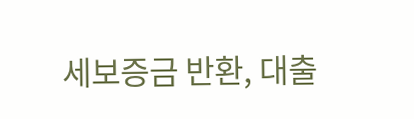세보증금 반환, 대출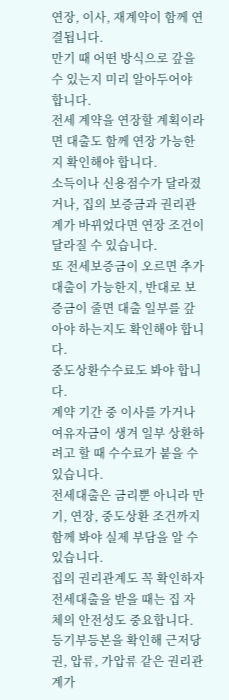연장, 이사, 재계약이 함께 연결됩니다.
만기 때 어떤 방식으로 갚을 수 있는지 미리 알아두어야 합니다.
전세 계약을 연장할 계획이라면 대출도 함께 연장 가능한지 확인해야 합니다.
소득이나 신용점수가 달라졌거나, 집의 보증금과 권리관계가 바뀌었다면 연장 조건이 달라질 수 있습니다.
또 전세보증금이 오르면 추가 대출이 가능한지, 반대로 보증금이 줄면 대출 일부를 갚아야 하는지도 확인해야 합니다.
중도상환수수료도 봐야 합니다.
계약 기간 중 이사를 가거나 여유자금이 생겨 일부 상환하려고 할 때 수수료가 붙을 수 있습니다.
전세대출은 금리뿐 아니라 만기, 연장, 중도상환 조건까지 함께 봐야 실제 부담을 알 수 있습니다.
집의 권리관계도 꼭 확인하자
전세대출을 받을 때는 집 자체의 안전성도 중요합니다.
등기부등본을 확인해 근저당권, 압류, 가압류 같은 권리관계가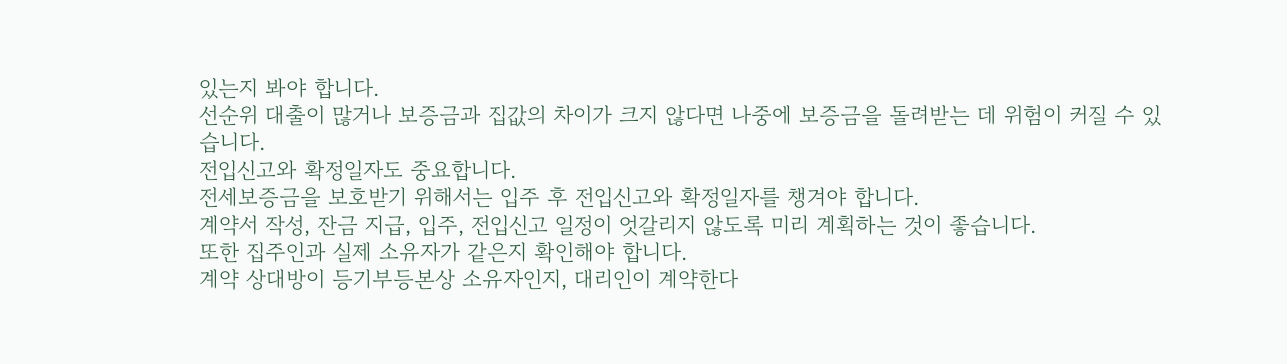있는지 봐야 합니다.
선순위 대출이 많거나 보증금과 집값의 차이가 크지 않다면 나중에 보증금을 돌려받는 데 위험이 커질 수 있습니다.
전입신고와 확정일자도 중요합니다.
전세보증금을 보호받기 위해서는 입주 후 전입신고와 확정일자를 챙겨야 합니다.
계약서 작성, 잔금 지급, 입주, 전입신고 일정이 엇갈리지 않도록 미리 계획하는 것이 좋습니다.
또한 집주인과 실제 소유자가 같은지 확인해야 합니다.
계약 상대방이 등기부등본상 소유자인지, 대리인이 계약한다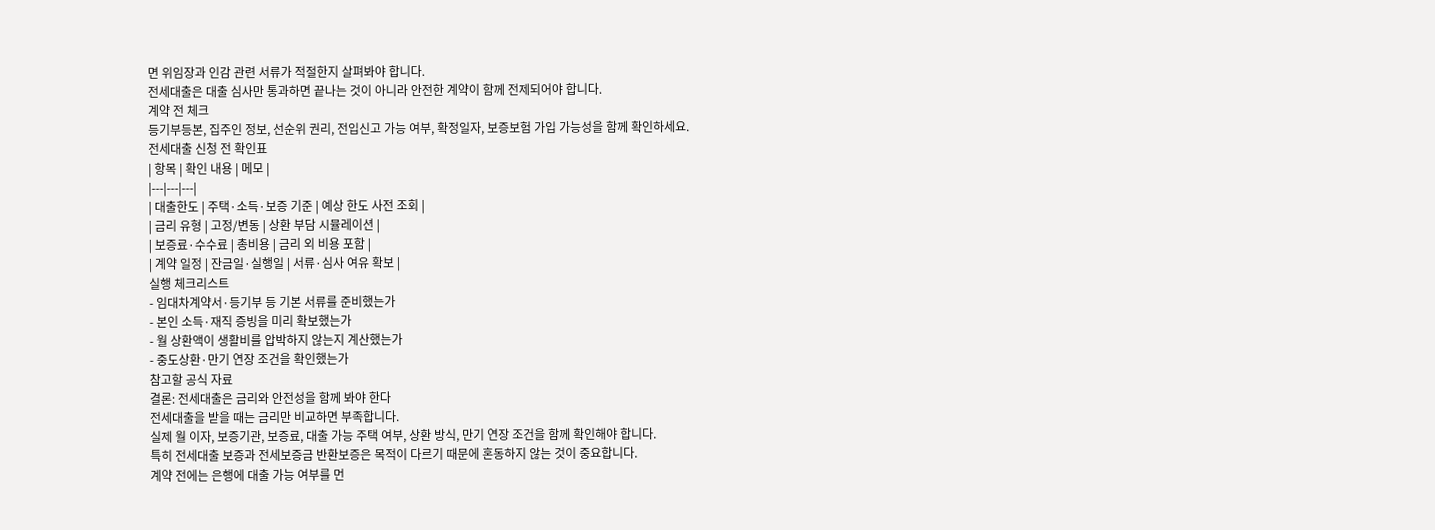면 위임장과 인감 관련 서류가 적절한지 살펴봐야 합니다.
전세대출은 대출 심사만 통과하면 끝나는 것이 아니라 안전한 계약이 함께 전제되어야 합니다.
계약 전 체크
등기부등본, 집주인 정보, 선순위 권리, 전입신고 가능 여부, 확정일자, 보증보험 가입 가능성을 함께 확인하세요.
전세대출 신청 전 확인표
| 항목 | 확인 내용 | 메모 |
|---|---|---|
| 대출한도 | 주택·소득·보증 기준 | 예상 한도 사전 조회 |
| 금리 유형 | 고정/변동 | 상환 부담 시뮬레이션 |
| 보증료·수수료 | 총비용 | 금리 외 비용 포함 |
| 계약 일정 | 잔금일·실행일 | 서류·심사 여유 확보 |
실행 체크리스트
- 임대차계약서·등기부 등 기본 서류를 준비했는가
- 본인 소득·재직 증빙을 미리 확보했는가
- 월 상환액이 생활비를 압박하지 않는지 계산했는가
- 중도상환·만기 연장 조건을 확인했는가
참고할 공식 자료
결론: 전세대출은 금리와 안전성을 함께 봐야 한다
전세대출을 받을 때는 금리만 비교하면 부족합니다.
실제 월 이자, 보증기관, 보증료, 대출 가능 주택 여부, 상환 방식, 만기 연장 조건을 함께 확인해야 합니다.
특히 전세대출 보증과 전세보증금 반환보증은 목적이 다르기 때문에 혼동하지 않는 것이 중요합니다.
계약 전에는 은행에 대출 가능 여부를 먼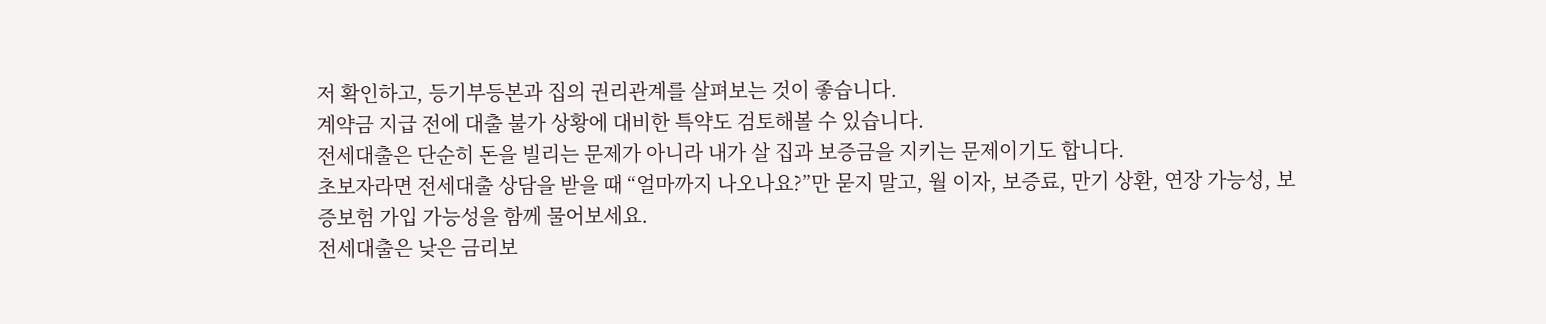저 확인하고, 등기부등본과 집의 권리관계를 살펴보는 것이 좋습니다.
계약금 지급 전에 대출 불가 상황에 대비한 특약도 검토해볼 수 있습니다.
전세대출은 단순히 돈을 빌리는 문제가 아니라 내가 살 집과 보증금을 지키는 문제이기도 합니다.
초보자라면 전세대출 상담을 받을 때 “얼마까지 나오나요?”만 묻지 말고, 월 이자, 보증료, 만기 상환, 연장 가능성, 보증보험 가입 가능성을 함께 물어보세요.
전세대출은 낮은 금리보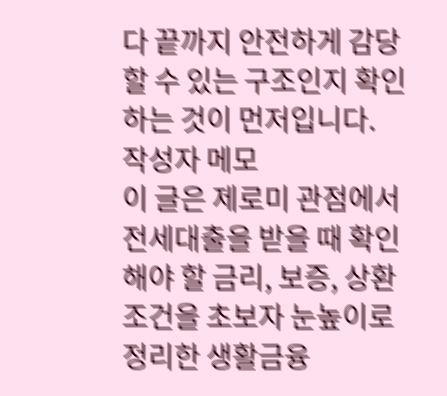다 끝까지 안전하게 감당할 수 있는 구조인지 확인하는 것이 먼저입니다.
작성자 메모
이 글은 제로미 관점에서 전세대출을 받을 때 확인해야 할 금리, 보증, 상환 조건을 초보자 눈높이로 정리한 생활금융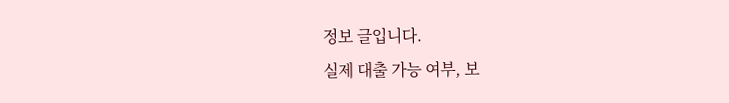정보 글입니다.
실제 대출 가능 여부, 보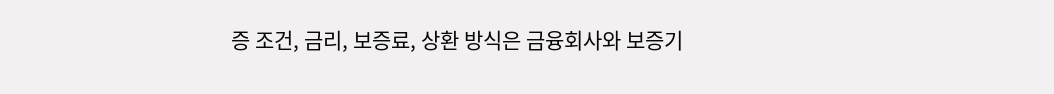증 조건, 금리, 보증료, 상환 방식은 금융회사와 보증기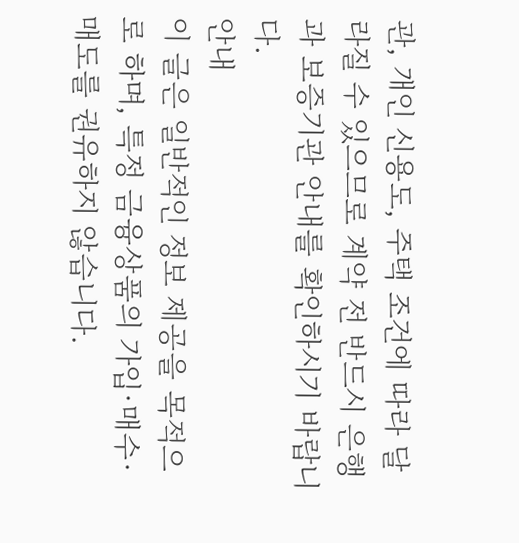관, 개인 신용도, 주택 조건에 따라 달라질 수 있으므로 계약 전 반드시 은행과 보증기관 안내를 확인하시기 바랍니다.
안내
이 글은 일반적인 정보 제공을 목적으로 하며, 특정 금융상품의 가입·매수·매도를 권유하지 않습니다.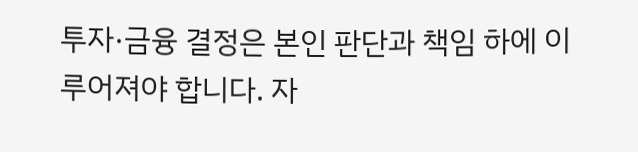투자·금융 결정은 본인 판단과 책임 하에 이루어져야 합니다. 자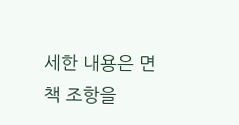세한 내용은 면책 조항을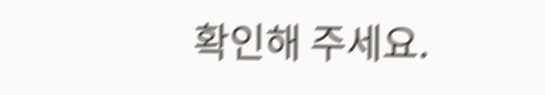확인해 주세요.